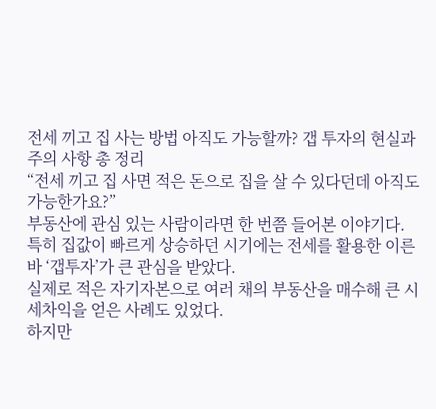전세 끼고 집 사는 방법 아직도 가능할까? 갭 투자의 현실과 주의 사항 총 정리
“전세 끼고 집 사면 적은 돈으로 집을 살 수 있다던데 아직도 가능한가요?”
부동산에 관심 있는 사람이라면 한 번쯤 들어본 이야기다.
특히 집값이 빠르게 상승하던 시기에는 전세를 활용한 이른바 ‘갭투자’가 큰 관심을 받았다.
실제로 적은 자기자본으로 여러 채의 부동산을 매수해 큰 시세차익을 얻은 사례도 있었다.
하지만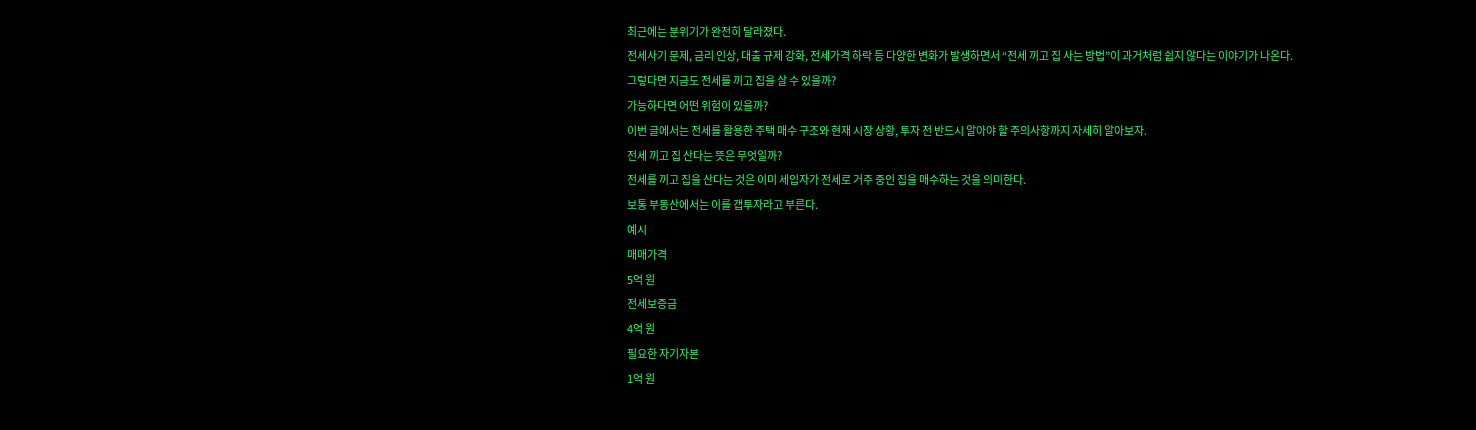최근에는 분위기가 완전히 달라졌다.
전세사기 문제, 금리 인상, 대출 규제 강화, 전세가격 하락 등 다양한 변화가 발생하면서 “전세 끼고 집 사는 방법”이 과거처럼 쉽지 않다는 이야기가 나온다.
그렇다면 지금도 전세를 끼고 집을 살 수 있을까?
가능하다면 어떤 위험이 있을까?
이번 글에서는 전세를 활용한 주택 매수 구조와 현재 시장 상황, 투자 전 반드시 알아야 할 주의사항까지 자세히 알아보자.
전세 끼고 집 산다는 뜻은 무엇일까?
전세를 끼고 집을 산다는 것은 이미 세입자가 전세로 거주 중인 집을 매수하는 것을 의미한다.
보통 부동산에서는 이를 갭투자라고 부른다.
예시
매매가격
5억 원
전세보증금
4억 원
필요한 자기자본
1억 원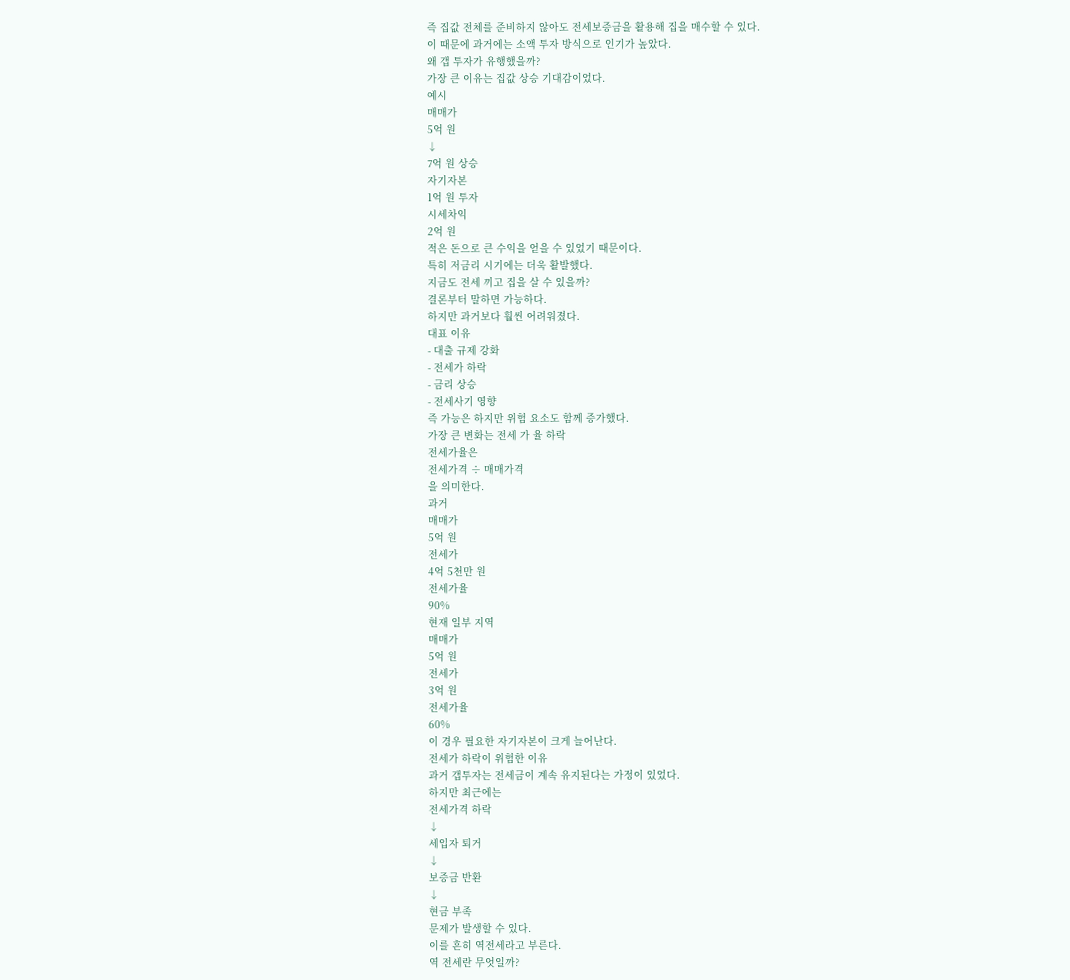즉 집값 전체를 준비하지 않아도 전세보증금을 활용해 집을 매수할 수 있다.
이 때문에 과거에는 소액 투자 방식으로 인기가 높았다.
왜 갭 투자가 유행했을까?
가장 큰 이유는 집값 상승 기대감이었다.
예시
매매가
5억 원
↓
7억 원 상승
자기자본
1억 원 투자
시세차익
2억 원
적은 돈으로 큰 수익을 얻을 수 있었기 때문이다.
특히 저금리 시기에는 더욱 활발했다.
지금도 전세 끼고 집을 살 수 있을까?
결론부터 말하면 가능하다.
하지만 과거보다 훨씬 어려워졌다.
대표 이유
- 대출 규제 강화
- 전세가 하락
- 금리 상승
- 전세사기 영향
즉 가능은 하지만 위험 요소도 함께 증가했다.
가장 큰 변화는 전세 가 율 하락
전세가율은
전세가격 ÷ 매매가격
을 의미한다.
과거
매매가
5억 원
전세가
4억 5천만 원
전세가율
90%
현재 일부 지역
매매가
5억 원
전세가
3억 원
전세가율
60%
이 경우 필요한 자기자본이 크게 늘어난다.
전세가 하락이 위험한 이유
과거 갭투자는 전세금이 계속 유지된다는 가정이 있었다.
하지만 최근에는
전세가격 하락
↓
세입자 퇴거
↓
보증금 반환
↓
현금 부족
문제가 발생할 수 있다.
이를 흔히 역전세라고 부른다.
역 전세란 무엇일까?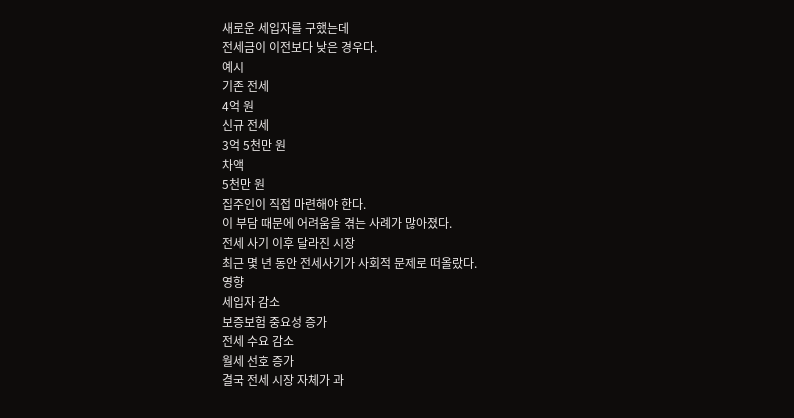새로운 세입자를 구했는데
전세금이 이전보다 낮은 경우다.
예시
기존 전세
4억 원
신규 전세
3억 5천만 원
차액
5천만 원
집주인이 직접 마련해야 한다.
이 부담 때문에 어려움을 겪는 사례가 많아졌다.
전세 사기 이후 달라진 시장
최근 몇 년 동안 전세사기가 사회적 문제로 떠올랐다.
영향
세입자 감소
보증보험 중요성 증가
전세 수요 감소
월세 선호 증가
결국 전세 시장 자체가 과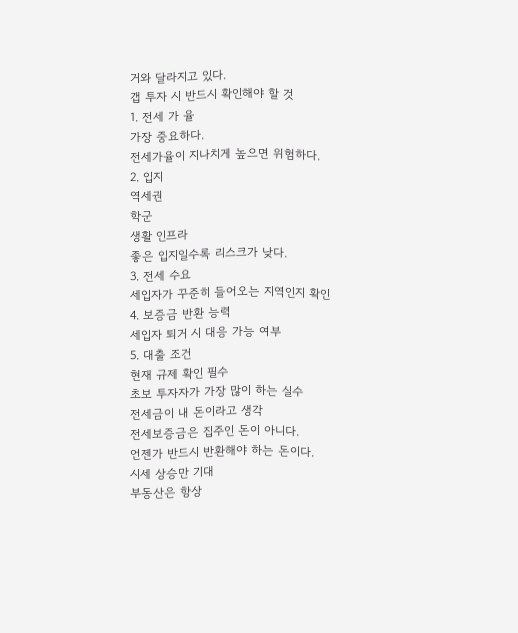거와 달라지고 있다.
갭 투자 시 반드시 확인해야 할 것
1. 전세 가 율
가장 중요하다.
전세가율이 지나치게 높으면 위험하다.
2. 입지
역세권
학군
생활 인프라
좋은 입지일수록 리스크가 낮다.
3. 전세 수요
세입자가 꾸준히 들어오는 지역인지 확인
4. 보증금 반환 능력
세입자 퇴거 시 대응 가능 여부
5. 대출 조건
현재 규제 확인 필수
초보 투자자가 가장 많이 하는 실수
전세금이 내 돈이라고 생각
전세보증금은 집주인 돈이 아니다.
언젠가 반드시 반환해야 하는 돈이다.
시세 상승만 기대
부동산은 항상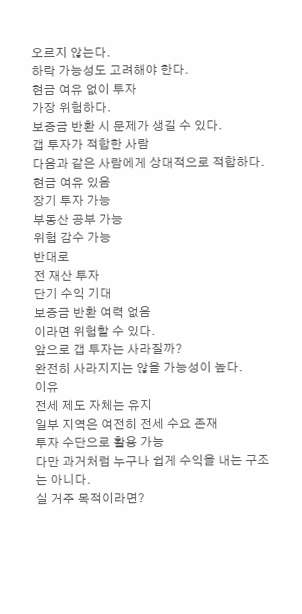오르지 않는다.
하락 가능성도 고려해야 한다.
현금 여유 없이 투자
가장 위험하다.
보증금 반환 시 문제가 생길 수 있다.
갭 투자가 적합한 사람
다음과 같은 사람에게 상대적으로 적합하다.
현금 여유 있음
장기 투자 가능
부동산 공부 가능
위험 감수 가능
반대로
전 재산 투자
단기 수익 기대
보증금 반환 여력 없음
이라면 위험할 수 있다.
앞으로 갭 투자는 사라질까?
완전히 사라지지는 않을 가능성이 높다.
이유
전세 제도 자체는 유지
일부 지역은 여전히 전세 수요 존재
투자 수단으로 활용 가능
다만 과거처럼 누구나 쉽게 수익을 내는 구조는 아니다.
실 거주 목적이라면?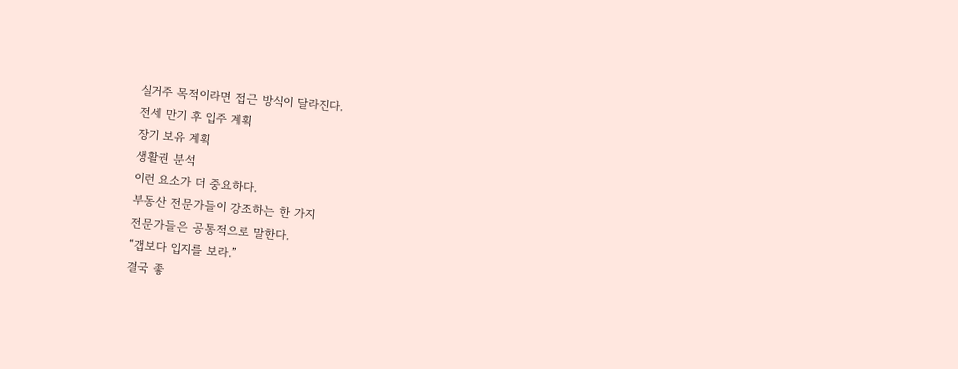실거주 목적이라면 접근 방식이 달라진다.
전세 만기 후 입주 계획
장기 보유 계획
생활권 분석
이런 요소가 더 중요하다.
부동산 전문가들이 강조하는 한 가지
전문가들은 공통적으로 말한다.
“갭보다 입지를 보라.”
결국 좋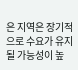은 지역은 장기적으로 수요가 유지될 가능성이 높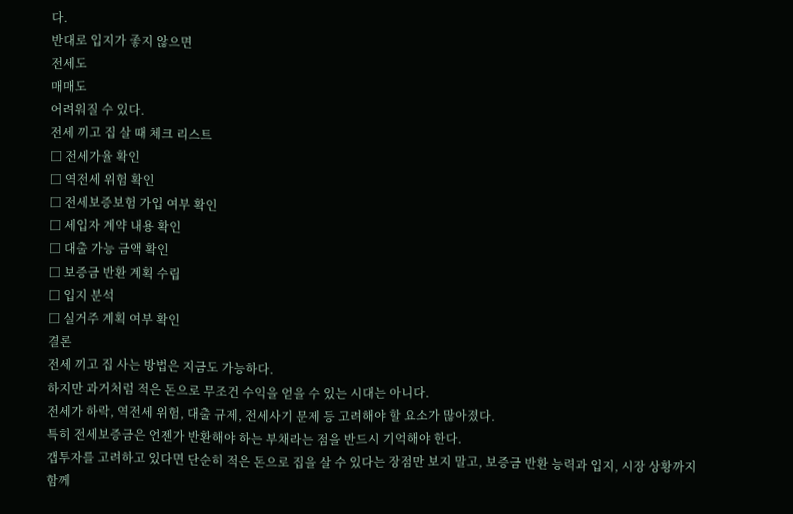다.
반대로 입지가 좋지 않으면
전세도
매매도
어려워질 수 있다.
전세 끼고 집 살 때 체크 리스트
□ 전세가율 확인
□ 역전세 위험 확인
□ 전세보증보험 가입 여부 확인
□ 세입자 계약 내용 확인
□ 대출 가능 금액 확인
□ 보증금 반환 계획 수립
□ 입지 분석
□ 실거주 계획 여부 확인
결론
전세 끼고 집 사는 방법은 지금도 가능하다.
하지만 과거처럼 적은 돈으로 무조건 수익을 얻을 수 있는 시대는 아니다.
전세가 하락, 역전세 위험, 대출 규제, 전세사기 문제 등 고려해야 할 요소가 많아졌다.
특히 전세보증금은 언젠가 반환해야 하는 부채라는 점을 반드시 기억해야 한다.
갭투자를 고려하고 있다면 단순히 적은 돈으로 집을 살 수 있다는 장점만 보지 말고, 보증금 반환 능력과 입지, 시장 상황까지 함께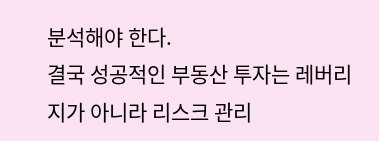분석해야 한다.
결국 성공적인 부동산 투자는 레버리지가 아니라 리스크 관리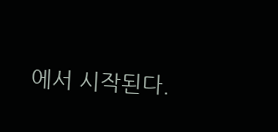에서 시작된다.